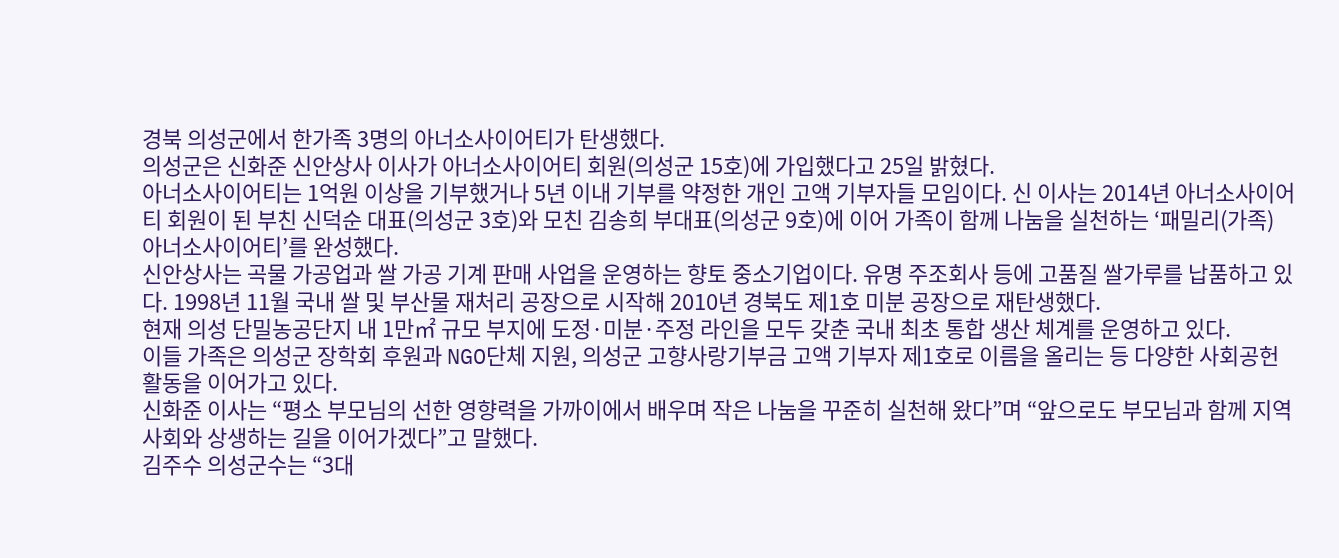경북 의성군에서 한가족 3명의 아너소사이어티가 탄생했다.
의성군은 신화준 신안상사 이사가 아너소사이어티 회원(의성군 15호)에 가입했다고 25일 밝혔다.
아너소사이어티는 1억원 이상을 기부했거나 5년 이내 기부를 약정한 개인 고액 기부자들 모임이다. 신 이사는 2014년 아너소사이어티 회원이 된 부친 신덕순 대표(의성군 3호)와 모친 김송희 부대표(의성군 9호)에 이어 가족이 함께 나눔을 실천하는 ‘패밀리(가족) 아너소사이어티’를 완성했다.
신안상사는 곡물 가공업과 쌀 가공 기계 판매 사업을 운영하는 향토 중소기업이다. 유명 주조회사 등에 고품질 쌀가루를 납품하고 있다. 1998년 11월 국내 쌀 및 부산물 재처리 공장으로 시작해 2010년 경북도 제1호 미분 공장으로 재탄생했다.
현재 의성 단밀농공단지 내 1만㎡ 규모 부지에 도정·미분·주정 라인을 모두 갖춘 국내 최초 통합 생산 체계를 운영하고 있다.
이들 가족은 의성군 장학회 후원과 NGO단체 지원, 의성군 고향사랑기부금 고액 기부자 제1호로 이름을 올리는 등 다양한 사회공헌 활동을 이어가고 있다.
신화준 이사는 “평소 부모님의 선한 영향력을 가까이에서 배우며 작은 나눔을 꾸준히 실천해 왔다”며 “앞으로도 부모님과 함께 지역사회와 상생하는 길을 이어가겠다”고 말했다.
김주수 의성군수는 “3대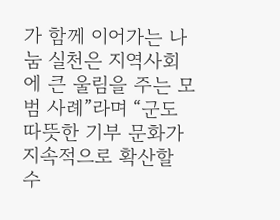가 함께 이어가는 나눔 실천은 지역사회에 큰 울림을 주는 모범 사례”라며 “군도 따뜻한 기부 문화가 지속적으로 확산할 수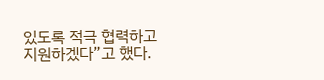있도록 적극 협력하고 지원하겠다”고 했다.